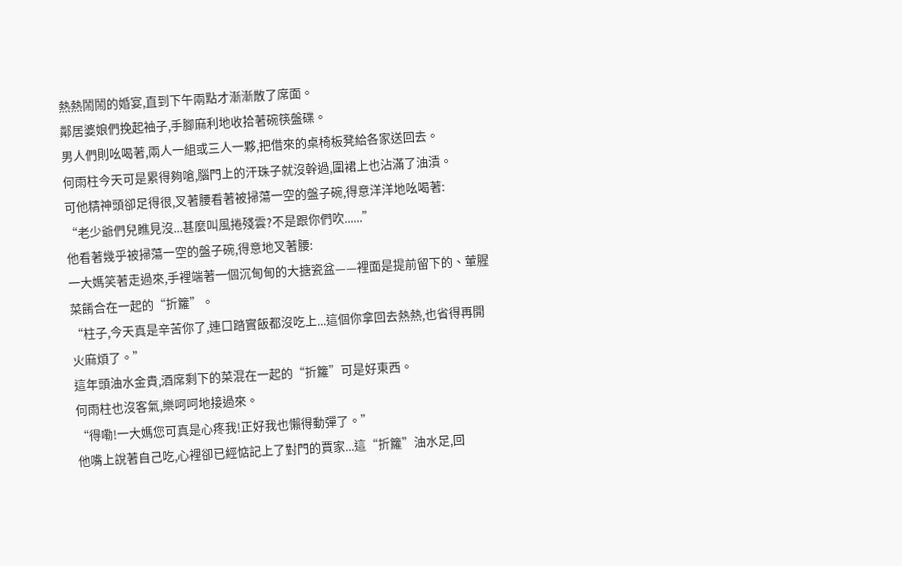熱熱鬧鬧的婚宴,直到下午兩點才漸漸散了席面。
鄰居婆娘們挽起袖子,手腳麻利地收拾著碗筷盤碟。
男人們則吆喝著,兩人一組或三人一夥,把借來的桌椅板凳給各家送回去。
何雨柱今天可是累得夠嗆,腦門上的汗珠子就沒幹過,圍裙上也沾滿了油漬。
可他精神頭卻足得很,叉著腰看著被掃蕩一空的盤子碗,得意洋洋地吆喝著:
“老少爺們兒瞧見沒...甚麼叫風捲殘雲?不是跟你們吹......”
他看著幾乎被掃蕩一空的盤子碗,得意地叉著腰:
一大媽笑著走過來,手裡端著一個沉甸甸的大搪瓷盆——裡面是提前留下的、葷腥菜餚合在一起的“折籮”。
“柱子,今天真是辛苦你了,連口踏實飯都沒吃上...這個你拿回去熱熱,也省得再開火麻煩了。”
這年頭油水金貴,酒席剩下的菜混在一起的“折籮”可是好東西。
何雨柱也沒客氣,樂呵呵地接過來。
“得嘞!一大媽您可真是心疼我!正好我也懶得動彈了。”
他嘴上說著自己吃,心裡卻已經惦記上了對門的賈家...這“折籮”油水足,回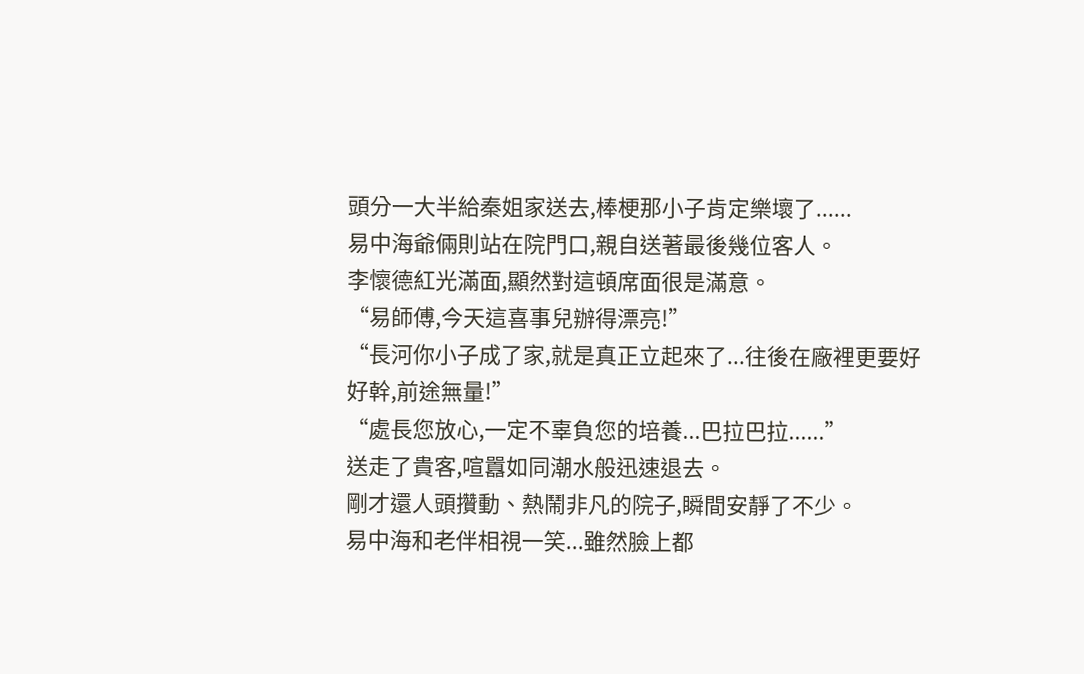頭分一大半給秦姐家送去,棒梗那小子肯定樂壞了......
易中海爺倆則站在院門口,親自送著最後幾位客人。
李懷德紅光滿面,顯然對這頓席面很是滿意。
“易師傅,今天這喜事兒辦得漂亮!”
“長河你小子成了家,就是真正立起來了...往後在廠裡更要好好幹,前途無量!”
“處長您放心,一定不辜負您的培養...巴拉巴拉......”
送走了貴客,喧囂如同潮水般迅速退去。
剛才還人頭攢動、熱鬧非凡的院子,瞬間安靜了不少。
易中海和老伴相視一笑...雖然臉上都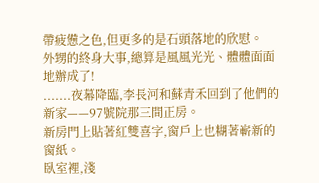帶疲憊之色,但更多的是石頭落地的欣慰。
外甥的終身大事,總算是風風光光、體體面面地辦成了!
.......夜幕降臨,李長河和蘇青禾回到了他們的新家——97號院那三間正房。
新房門上貼著紅雙喜字,窗戶上也糊著嶄新的窗紙。
臥室裡,淺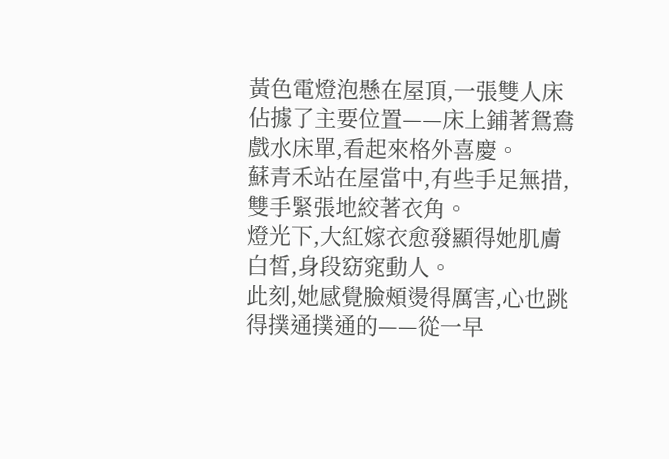黃色電燈泡懸在屋頂,一張雙人床佔據了主要位置——床上鋪著鴛鴦戲水床單,看起來格外喜慶。
蘇青禾站在屋當中,有些手足無措,雙手緊張地絞著衣角。
燈光下,大紅嫁衣愈發顯得她肌膚白皙,身段窈窕動人。
此刻,她感覺臉頰燙得厲害,心也跳得撲通撲通的——從一早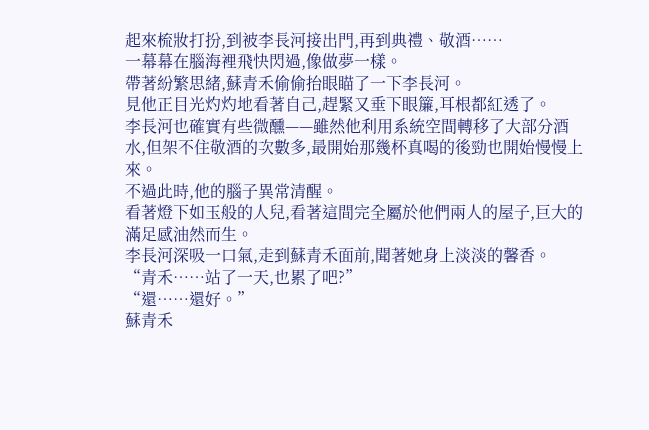起來梳妝打扮,到被李長河接出門,再到典禮、敬酒……
一幕幕在腦海裡飛快閃過,像做夢一樣。
帶著紛繁思緒,蘇青禾偷偷抬眼瞄了一下李長河。
見他正目光灼灼地看著自己,趕緊又垂下眼簾,耳根都紅透了。
李長河也確實有些微醺——雖然他利用系統空間轉移了大部分酒水,但架不住敬酒的次數多,最開始那幾杯真喝的後勁也開始慢慢上來。
不過此時,他的腦子異常清醒。
看著燈下如玉般的人兒,看著這間完全屬於他們兩人的屋子,巨大的滿足感油然而生。
李長河深吸一口氣,走到蘇青禾面前,聞著她身上淡淡的馨香。
“青禾……站了一天,也累了吧?”
“還……還好。”
蘇青禾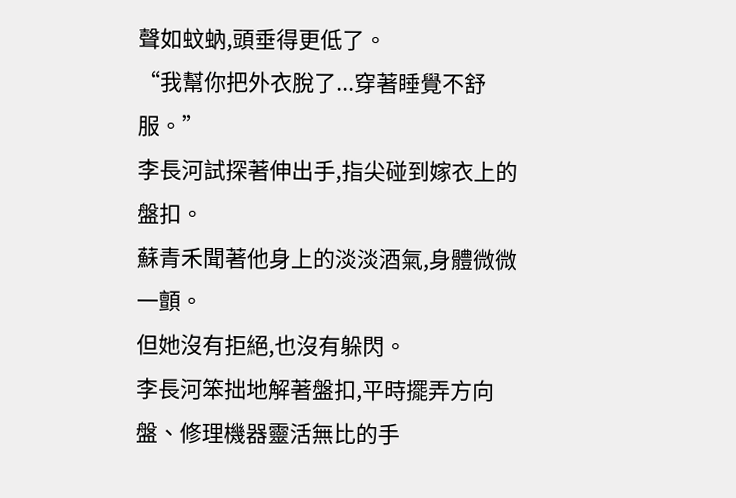聲如蚊蚋,頭垂得更低了。
“我幫你把外衣脫了...穿著睡覺不舒服。”
李長河試探著伸出手,指尖碰到嫁衣上的盤扣。
蘇青禾聞著他身上的淡淡酒氣,身體微微一顫。
但她沒有拒絕,也沒有躲閃。
李長河笨拙地解著盤扣,平時擺弄方向盤、修理機器靈活無比的手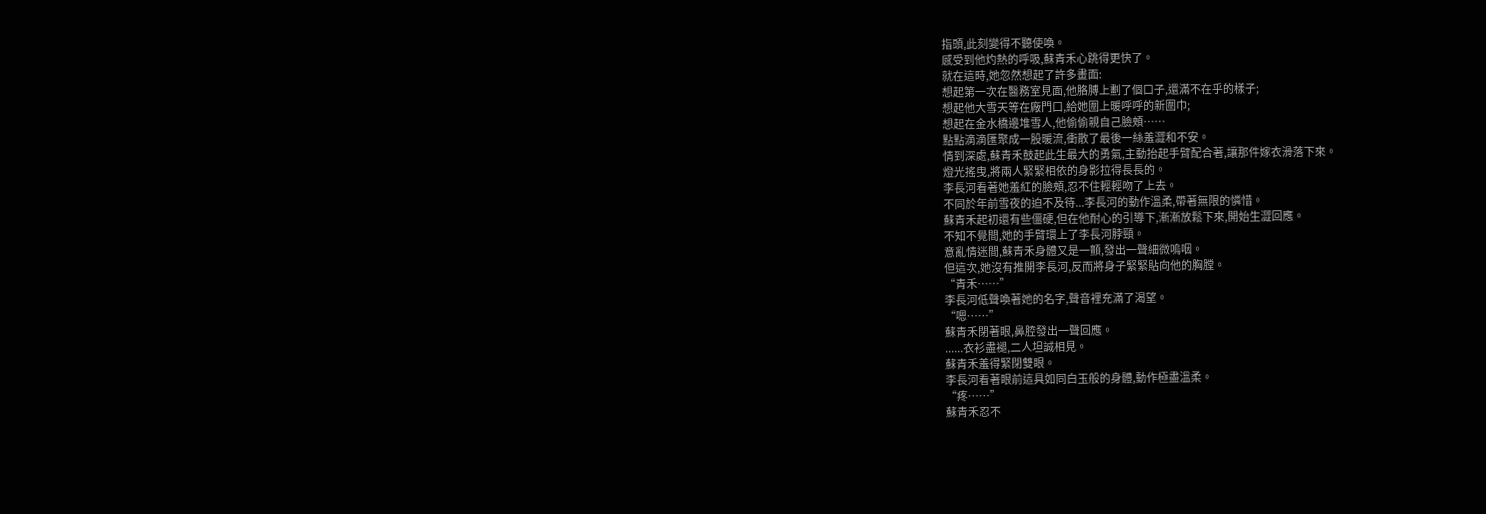指頭,此刻變得不聽使喚。
感受到他灼熱的呼吸,蘇青禾心跳得更快了。
就在這時,她忽然想起了許多畫面:
想起第一次在醫務室見面,他胳膊上劃了個口子,還滿不在乎的樣子;
想起他大雪天等在廠門口,給她圍上暖呼呼的新圍巾;
想起在金水橋邊堆雪人,他偷偷親自己臉頰……
點點滴滴匯聚成一股暖流,衝散了最後一絲羞澀和不安。
情到深處,蘇青禾鼓起此生最大的勇氣,主動抬起手臂配合著,讓那件嫁衣滑落下來。
燈光搖曳,將兩人緊緊相依的身影拉得長長的。
李長河看著她羞紅的臉頰,忍不住輕輕吻了上去。
不同於年前雪夜的迫不及待...李長河的動作溫柔,帶著無限的憐惜。
蘇青禾起初還有些僵硬,但在他耐心的引導下,漸漸放鬆下來,開始生澀回應。
不知不覺間,她的手臂環上了李長河脖頸。
意亂情迷間,蘇青禾身體又是一顫,發出一聲細微嗚咽。
但這次,她沒有推開李長河,反而將身子緊緊貼向他的胸膛。
“青禾……”
李長河低聲喚著她的名字,聲音裡充滿了渴望。
“嗯……”
蘇青禾閉著眼,鼻腔發出一聲回應。
......衣衫盡褪,二人坦誠相見。
蘇青禾羞得緊閉雙眼。
李長河看著眼前這具如同白玉般的身體,動作極盡溫柔。
“疼……”
蘇青禾忍不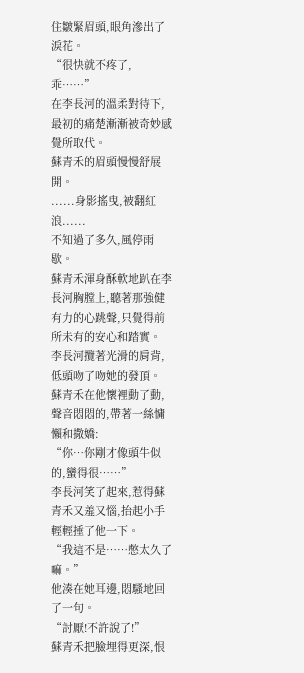住皺緊眉頭,眼角滲出了淚花。
“很快就不疼了,乖……”
在李長河的溫柔對待下,最初的痛楚漸漸被奇妙感覺所取代。
蘇青禾的眉頭慢慢舒展開。
......身影搖曳,被翻紅浪......
不知過了多久,風停雨歇。
蘇青禾渾身酥軟地趴在李長河胸膛上,聽著那強健有力的心跳聲,只覺得前所未有的安心和踏實。
李長河攬著光滑的肩背,低頭吻了吻她的發頂。
蘇青禾在他懷裡動了動,聲音悶悶的,帶著一絲慵懶和撒嬌:
“你…你剛才像頭牛似的,蠻得很……”
李長河笑了起來,惹得蘇青禾又羞又惱,抬起小手輕輕捶了他一下。
“我這不是……憋太久了嘛。”
他湊在她耳邊,悶騷地回了一句。
“討厭!不許說了!”
蘇青禾把臉埋得更深,恨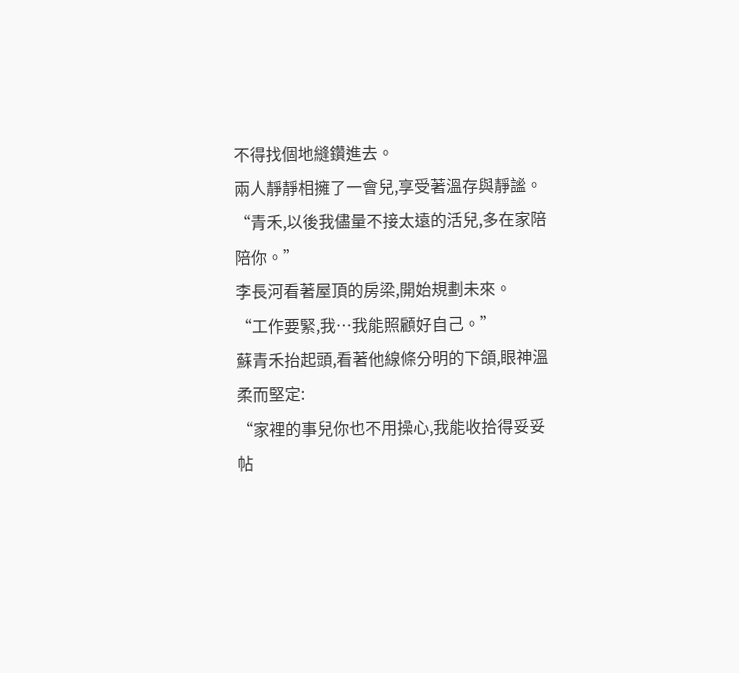不得找個地縫鑽進去。
兩人靜靜相擁了一會兒,享受著溫存與靜謐。
“青禾,以後我儘量不接太遠的活兒,多在家陪陪你。”
李長河看著屋頂的房梁,開始規劃未來。
“工作要緊,我…我能照顧好自己。”
蘇青禾抬起頭,看著他線條分明的下頜,眼神溫柔而堅定:
“家裡的事兒你也不用操心,我能收拾得妥妥帖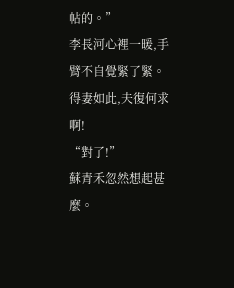帖的。”
李長河心裡一暖,手臂不自覺緊了緊。
得妻如此,夫復何求啊!
“對了!”
蘇青禾忽然想起甚麼。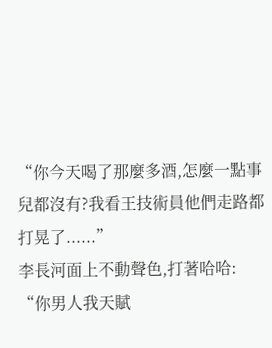“你今天喝了那麼多酒,怎麼一點事兒都沒有?我看王技術員他們走路都打晃了......”
李長河面上不動聲色,打著哈哈:
“你男人我天賦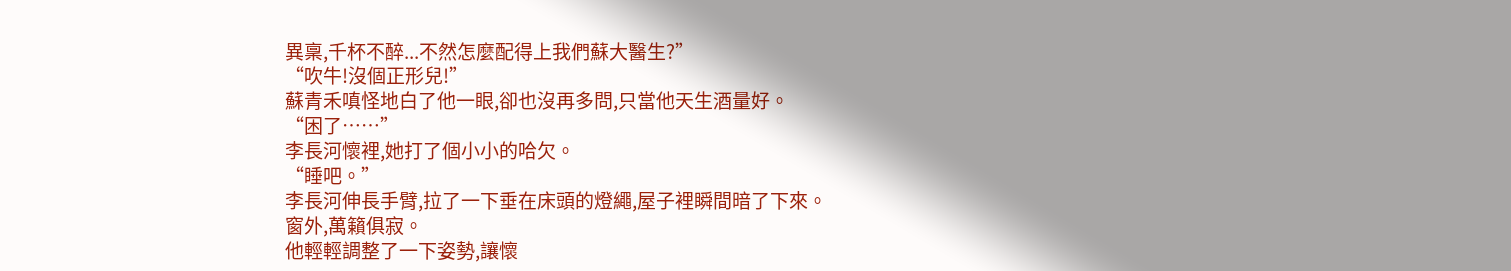異稟,千杯不醉...不然怎麼配得上我們蘇大醫生?”
“吹牛!沒個正形兒!”
蘇青禾嗔怪地白了他一眼,卻也沒再多問,只當他天生酒量好。
“困了……”
李長河懷裡,她打了個小小的哈欠。
“睡吧。”
李長河伸長手臂,拉了一下垂在床頭的燈繩,屋子裡瞬間暗了下來。
窗外,萬籟俱寂。
他輕輕調整了一下姿勢,讓懷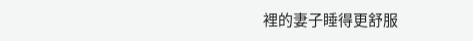裡的妻子睡得更舒服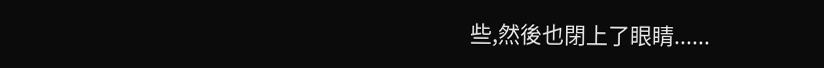些,然後也閉上了眼睛......